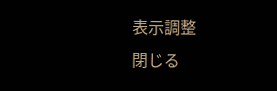表示調整
閉じる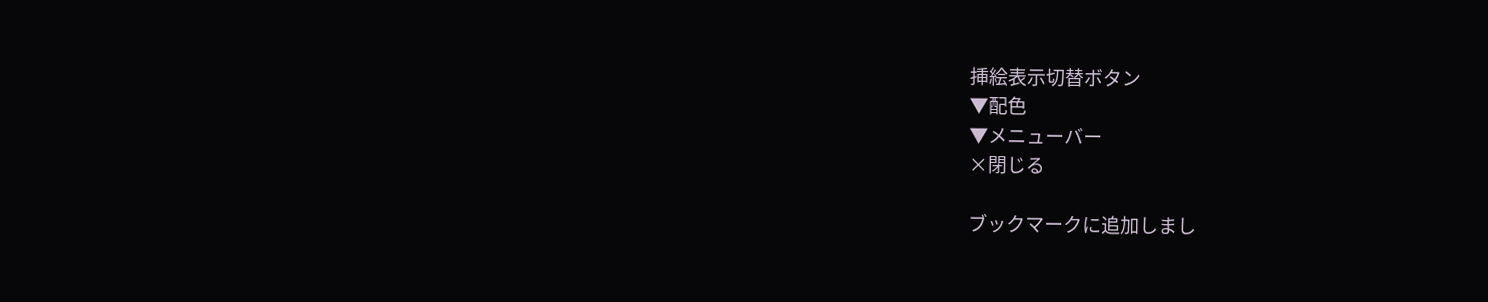挿絵表示切替ボタン
▼配色
▼メニューバー
×閉じる

ブックマークに追加しまし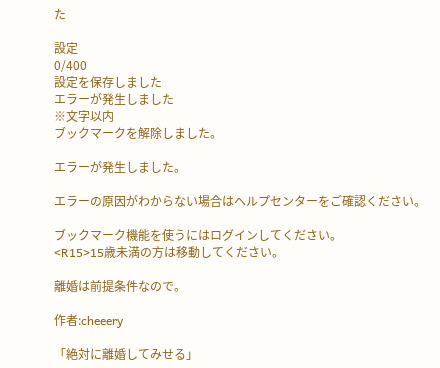た

設定
0/400
設定を保存しました
エラーが発生しました
※文字以内
ブックマークを解除しました。

エラーが発生しました。

エラーの原因がわからない場合はヘルプセンターをご確認ください。

ブックマーク機能を使うにはログインしてください。
<R15>15歳未満の方は移動してください。

離婚は前提条件なので。

作者:cheeery

「絶対に離婚してみせる」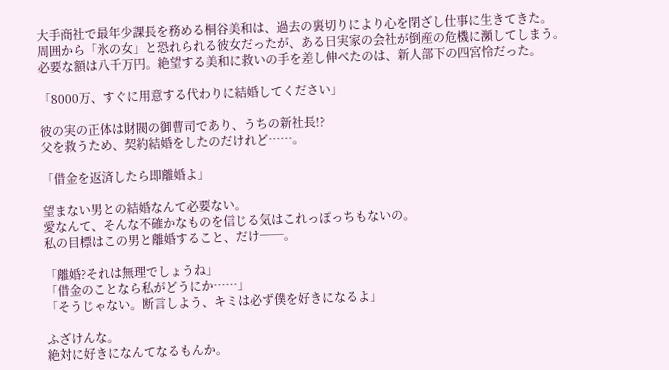大手商社で最年少課長を務める桐谷美和は、過去の裏切りにより心を閉ざし仕事に生きてきた。
周囲から「氷の女」と恐れられる彼女だったが、ある日実家の会社が倒産の危機に瀕してしまう。
必要な額は八千万円。絶望する美和に救いの手を差し伸べたのは、新人部下の四宮怜だった。

「8000万、すぐに用意する代わりに結婚してください」

彼の実の正体は財閥の御曹司であり、うちの新社長!?
父を救うため、契約結婚をしたのだけれど……。

「借金を返済したら即離婚よ」

望まない男との結婚なんて必要ない。
愛なんて、そんな不確かなものを信じる気はこれっぽっちもないの。
私の目標はこの男と離婚すること、だけ──。

「離婚?それは無理でしょうね」
「借金のことなら私がどうにか……」
「そうじゃない。断言しよう、キミは必ず僕を好きになるよ」

ふざけんな。
絶対に好きになんてなるもんか。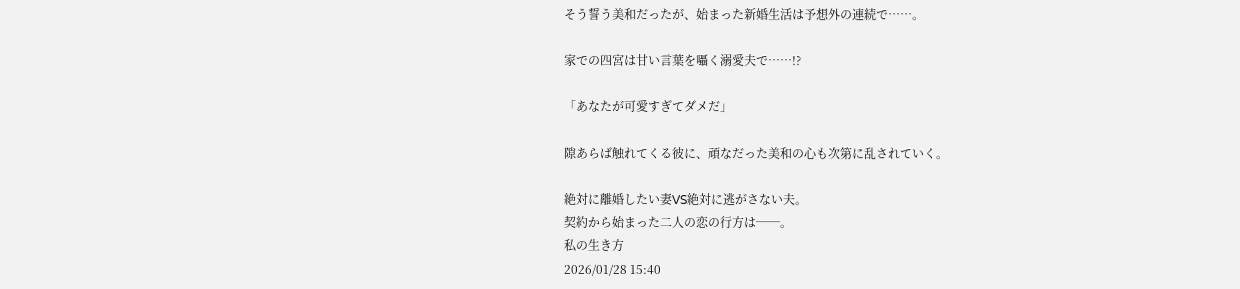そう誓う美和だったが、始まった新婚生活は予想外の連続で……。

家での四宮は甘い言葉を囁く溺愛夫で……!?

「あなたが可愛すぎてダメだ」

隙あらば触れてくる彼に、頑なだった美和の心も次第に乱されていく。

絶対に離婚したい妻VS絶対に逃がさない夫。
契約から始まった二人の恋の行方は──。
私の生き方
2026/01/28 15:40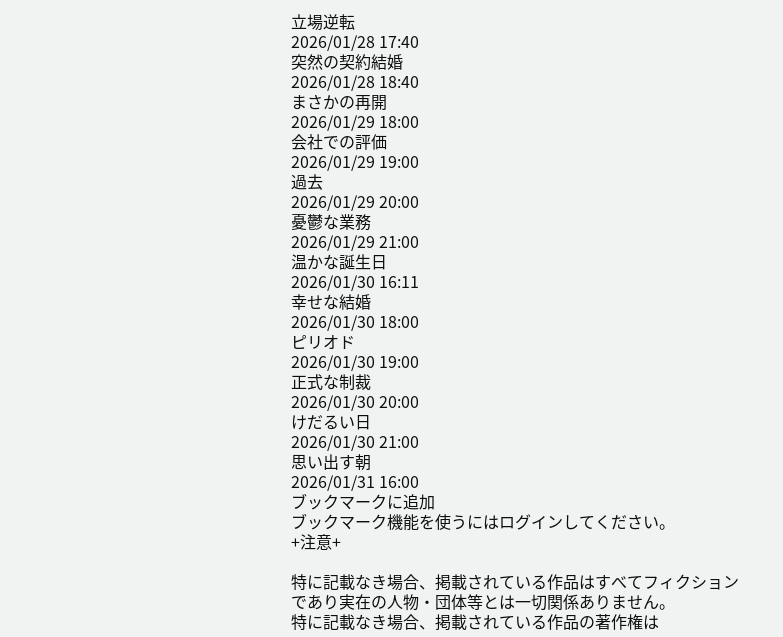立場逆転
2026/01/28 17:40
突然の契約結婚
2026/01/28 18:40
まさかの再開
2026/01/29 18:00
会社での評価
2026/01/29 19:00
過去
2026/01/29 20:00
憂鬱な業務
2026/01/29 21:00
温かな誕生日
2026/01/30 16:11
幸せな結婚
2026/01/30 18:00
ピリオド
2026/01/30 19:00
正式な制裁
2026/01/30 20:00
けだるい日
2026/01/30 21:00
思い出す朝
2026/01/31 16:00
ブックマークに追加
ブックマーク機能を使うにはログインしてください。
+注意+

特に記載なき場合、掲載されている作品はすべてフィクションであり実在の人物・団体等とは一切関係ありません。
特に記載なき場合、掲載されている作品の著作権は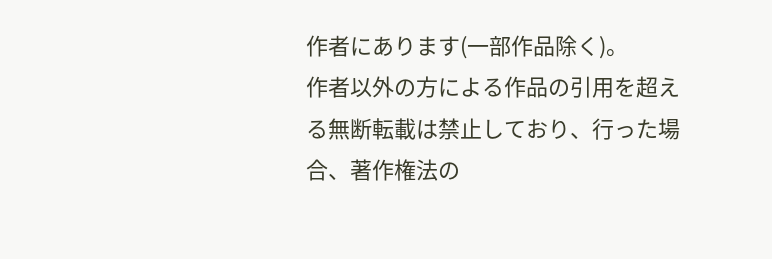作者にあります(一部作品除く)。
作者以外の方による作品の引用を超える無断転載は禁止しており、行った場合、著作権法の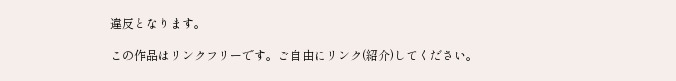違反となります。

この作品はリンクフリーです。ご自由にリンク(紹介)してください。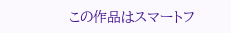この作品はスマートフ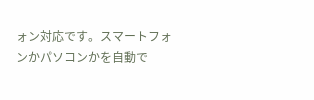ォン対応です。スマートフォンかパソコンかを自動で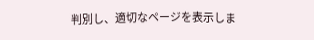判別し、適切なページを表示しま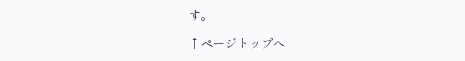す。

↑ページトップへ